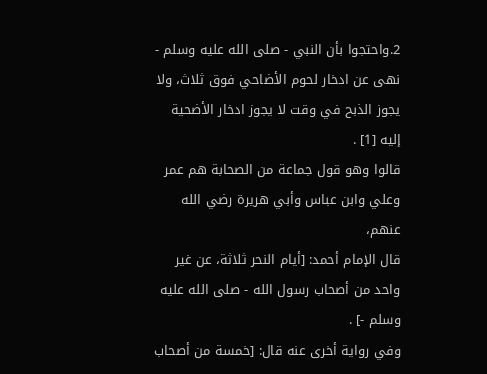2.واحتجوا بأن النبي - صلى الله عليه وسلم - نهى عن ادخار لحوم الأضاحي فوق ثلاث، ولا يجوز الذبح في وقت لا يجوز ادخار الأضحية إليه [1] .
قالوا وهو قول جماعة من الصحابة هم عمر وعلي وابن عباس وأبي هريرة رضي الله عنهم،
قال الإمام أحمد: [أيام النحر ثلاثة، عن غير واحد من أصحاب رسول الله - صلى الله عليه وسلم -] .
وفي رواية أخرى عنه قال: [خمسة من أصحاب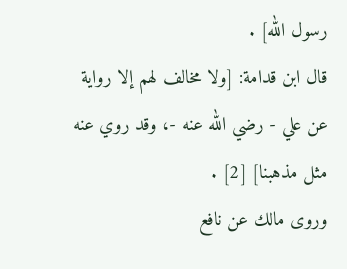رسول الله] .
قال ابن قدامة: [ولا مخالف لهم إلا رواية عن علي - رضي الله عنه -، وقد روي عنه مثل مذهبنا] [2] .
وروى مالك عن نافع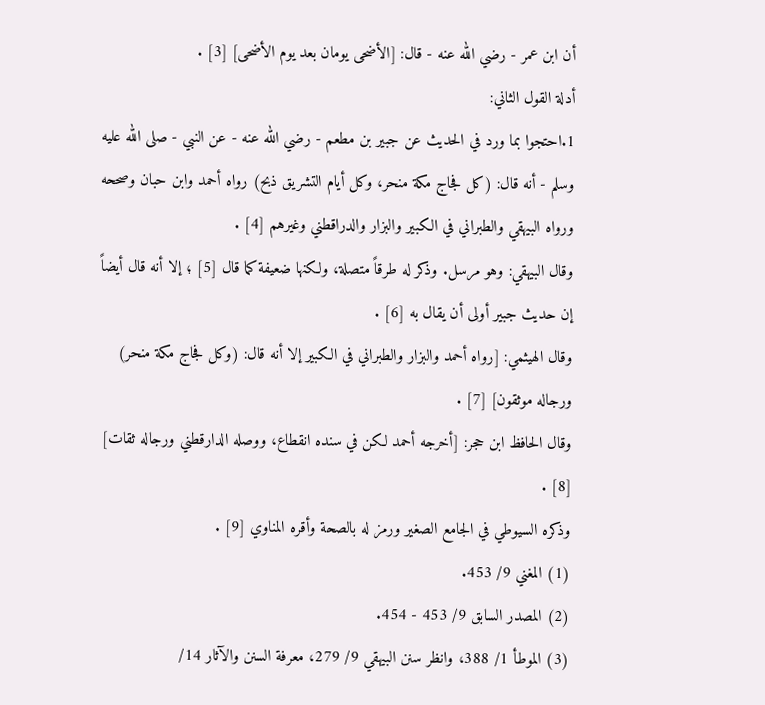أن ابن عمر - رضي الله عنه - قال: [الأضحى يومان بعد يوم الأضحى] [3] .
أدلة القول الثاني:
1.احتجوا بما ورد في الحديث عن جبير بن مطعم - رضي الله عنه - عن النبي - صلى الله عليه وسلم - أنه قال: (كل فجاج مكة منحر، وكل أيام التشريق ذبح) رواه أحمد وابن حبان وصححه ورواه البيهقي والطبراني في الكبير والبزار والدراقطني وغيرهم [4] .
وقال البيهقي: وهو مرسل. وذكر له طرقاً متصلة، ولكنها ضعيفة كما قال [5] ؛ إلا أنه قال أيضاً إن حديث جبير أولى أن يقال به [6] .
وقال الهيثمي: [رواه أحمد والبزار والطبراني في الكبير إلا أنه قال: (وكل فجاج مكة منحر) ورجاله موثقون] [7] .
وقال الحافظ ابن حجر: [أخرجه أحمد لكن في سنده انقطاع، ووصله الدارقطني ورجاله ثقات] [8] .
وذكره السيوطي في الجامع الصغير ورمز له بالصحة وأقره المناوي [9] .
(1) المغني 9/ 453.
(2) المصدر السابق 9/ 453 - 454.
(3) الموطأ 1/ 388، وانظر سنن البيهقي 9/ 279، معرفة السنن والآثار 14/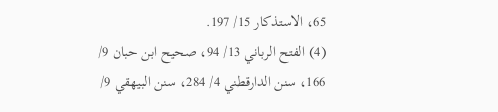65، الاستذكار 15/ 197.
(4) الفتح الرباني 13/ 94، صحيح ابن حبان 9/ 166، سنن الدارقطني 4/ 284، سنن البيهقي 9/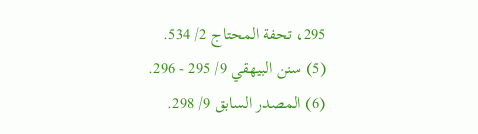295، تحفة المحتاج 2/ 534.
(5) سنن البيهقي 9/ 295 - 296.
(6) المصدر السابق 9/ 298.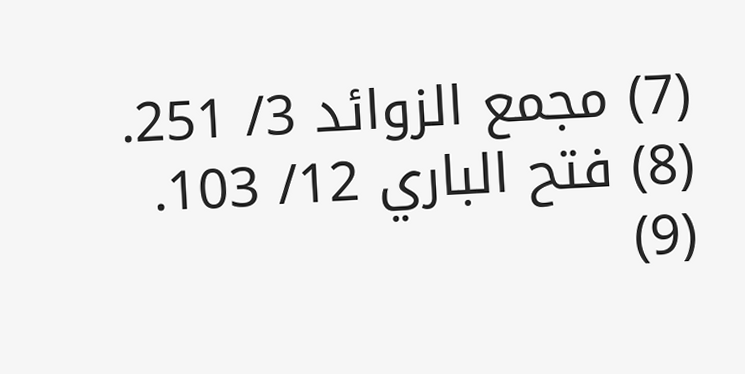(7) مجمع الزوائد 3/ 251.
(8) فتح الباري 12/ 103.
(9)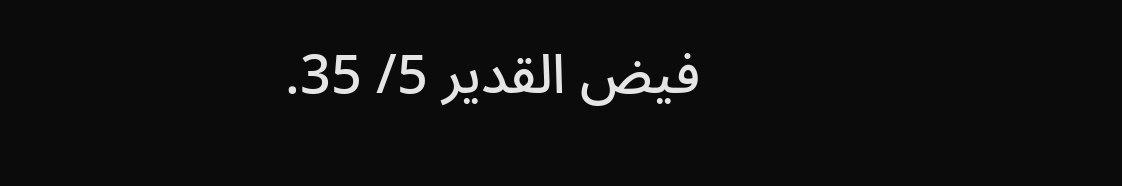فيض القدير 5/ 35.